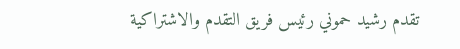تقدم رشيد حموني رئيس فريق التقدم والاشتراكية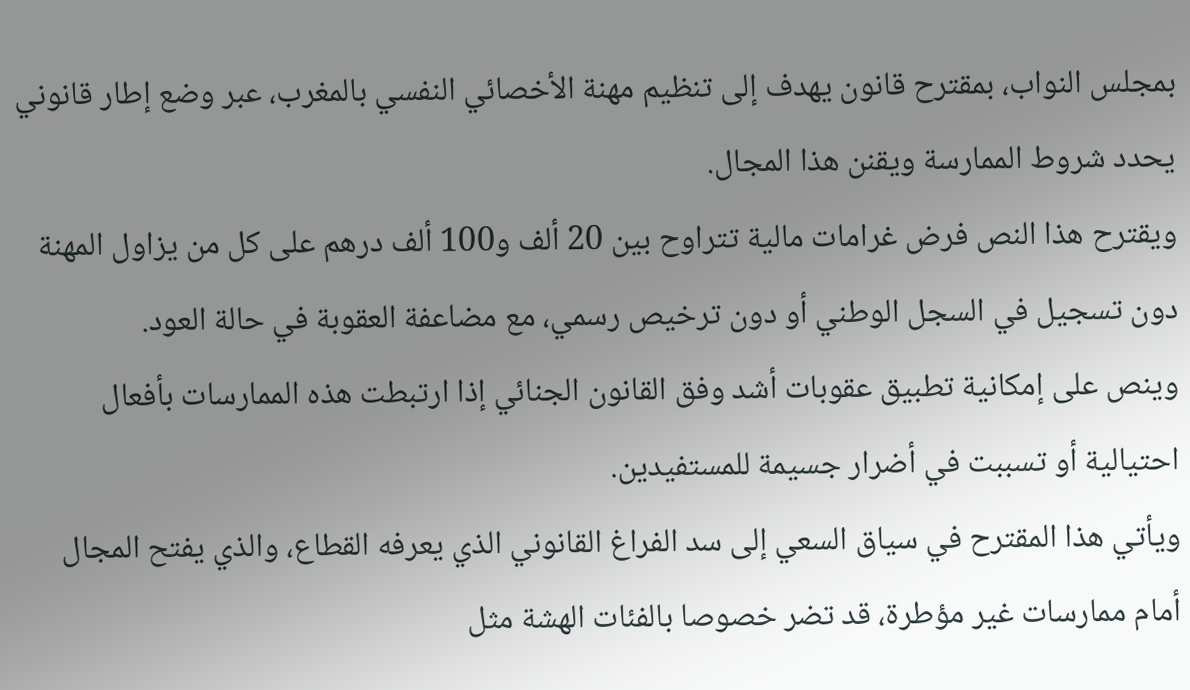بمجلس النواب، بمقترح قانون يهدف إلى تنظيم مهنة الأخصائي النفسي بالمغرب، عبر وضع إطار قانوني يحدد شروط الممارسة ويقنن هذا المجال.
ويقترح هذا النص فرض غرامات مالية تتراوح بين 20 ألف و100 ألف درهم على كل من يزاول المهنة دون تسجيل في السجل الوطني أو دون ترخيص رسمي، مع مضاعفة العقوبة في حالة العود.
وينص على إمكانية تطبيق عقوبات أشد وفق القانون الجنائي إذا ارتبطت هذه الممارسات بأفعال احتيالية أو تسببت في أضرار جسيمة للمستفيدين.
ويأتي هذا المقترح في سياق السعي إلى سد الفراغ القانوني الذي يعرفه القطاع، والذي يفتح المجال أمام ممارسات غير مؤطرة، قد تضر خصوصا بالفئات الهشة مثل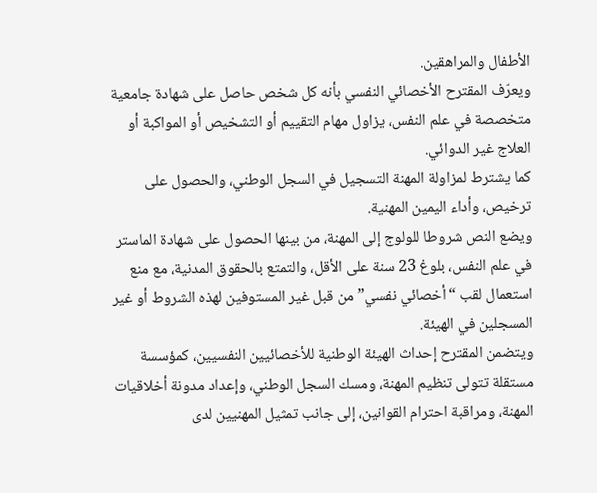الأطفال والمراهقين.
ويعرّف المقترح الأخصائي النفسي بأنه كل شخص حاصل على شهادة جامعية متخصصة في علم النفس، يزاول مهام التقييم أو التشخيص أو المواكبة أو العلاج غير الدوائي.
كما يشترط لمزاولة المهنة التسجيل في السجل الوطني، والحصول على ترخيص، وأداء اليمين المهنية.
ويضع النص شروطا للولوج إلى المهنة، من بينها الحصول على شهادة الماستر في علم النفس، بلوغ 23 سنة على الأقل، والتمتع بالحقوق المدنية، مع منع استعمال لقب “أخصائي نفسي” من قبل غير المستوفين لهذه الشروط أو غير المسجلين في الهيئة.
ويتضمن المقترح إحداث الهيئة الوطنية للأخصائيين النفسيين، كمؤسسة مستقلة تتولى تنظيم المهنة، ومسك السجل الوطني، وإعداد مدونة أخلاقيات المهنة، ومراقبة احترام القوانين، إلى جانب تمثيل المهنيين لدى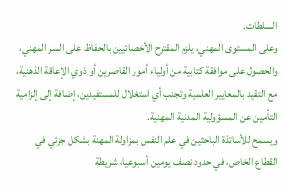السلطات.
وعلى المستوى المهني، يلزم المقترح الأخصائيين بالحفاظ على السر المهني، والحصول على موافقة كتابية من أولياء أمور القاصرين أو ذوي الإعاقة الذهنية، مع التقيد بالمعايير العلمية وتجنب أي استغلال للمستفيدين، إضافة إلى إلزامية التأمين عن المسؤولية المدنية المهنية.
ويسمح للأساتذة الباحثين في علم النفس بمزاولة المهنة بشكل جزئي في القطاع الخاص، في حدود نصف يومين أسبوعيا، شريطة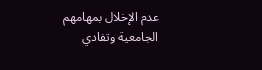عدم الإخلال بمهامهم الجامعية وتفادي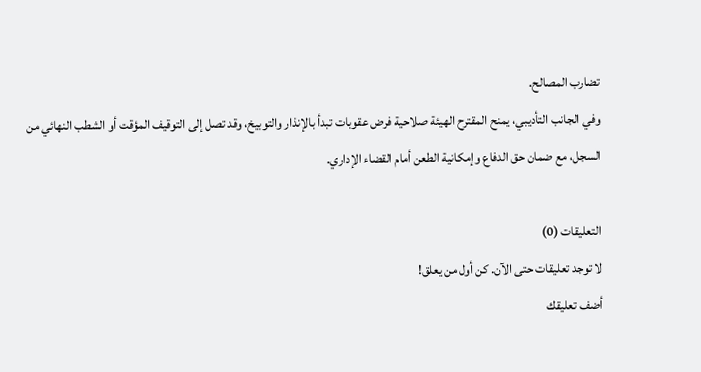تضارب المصالح.
وفي الجانب التأديبي، يمنح المقترح الهيئة صلاحية فرض عقوبات تبدأ بالإنذار والتوبيخ، وقد تصل إلى التوقيف المؤقت أو الشطب النهائي من السجل، مع ضمان حق الدفاع وإمكانية الطعن أمام القضاء الإداري.

التعليقات (0)
لا توجد تعليقات حتى الآن. كن أول من يعلق!
أضف تعليقك